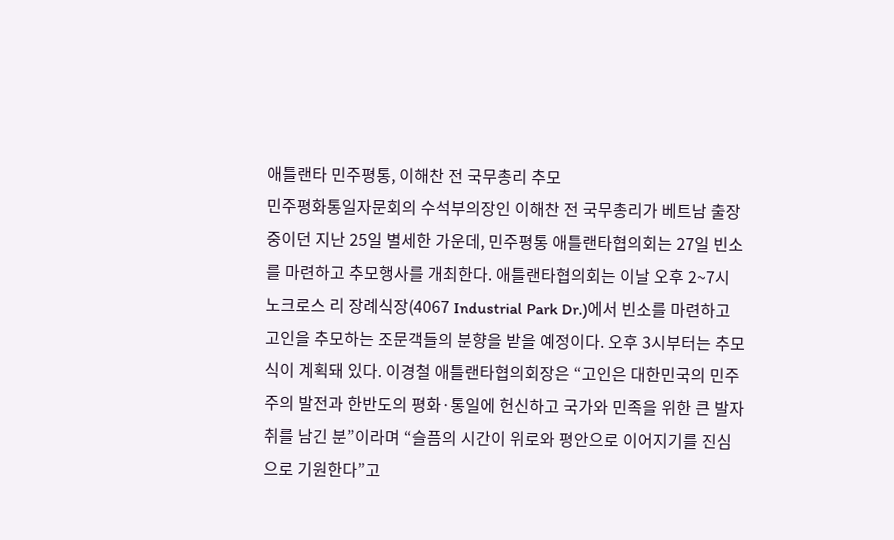애틀랜타 민주평통, 이해찬 전 국무총리 추모
민주평화통일자문회의 수석부의장인 이해찬 전 국무총리가 베트남 출장 중이던 지난 25일 별세한 가운데, 민주평통 애틀랜타협의회는 27일 빈소를 마련하고 추모행사를 개최한다. 애틀랜타협의회는 이날 오후 2~7시 노크로스 리 장례식장(4067 Industrial Park Dr.)에서 빈소를 마련하고 고인을 추모하는 조문객들의 분향을 받을 예정이다. 오후 3시부터는 추모식이 계획돼 있다. 이경철 애틀랜타협의회장은 “고인은 대한민국의 민주주의 발전과 한반도의 평화·통일에 헌신하고 국가와 민족을 위한 큰 발자취를 남긴 분”이라며 “슬픔의 시간이 위로와 평안으로 이어지기를 진심으로 기원한다”고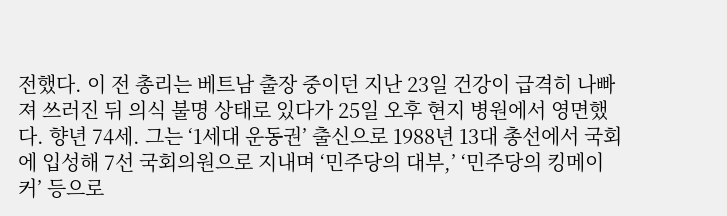전했다. 이 전 총리는 베트남 출장 중이던 지난 23일 건강이 급격히 나빠져 쓰러진 뒤 의식 불명 상태로 있다가 25일 오후 현지 병원에서 영면했다. 향년 74세. 그는 ‘1세대 운동권’ 출신으로 1988년 13대 총선에서 국회에 입성해 7선 국회의원으로 지내며 ‘민주당의 대부,’ ‘민주당의 킹메이커’ 등으로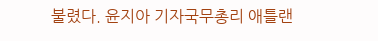불렸다. 윤지아 기자국무총리 애틀랜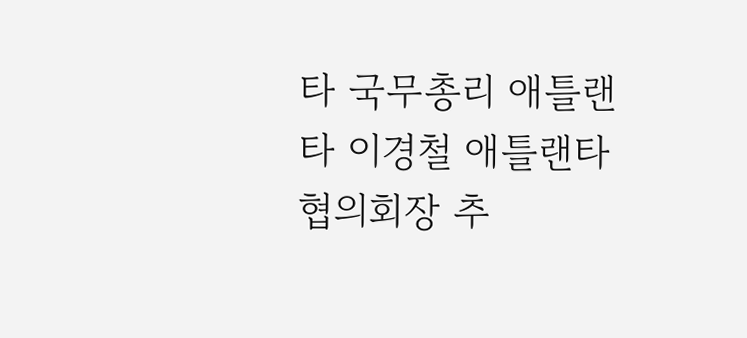타 국무총리 애틀랜타 이경철 애틀랜타협의회장 추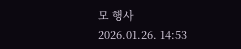모 행사
2026.01.26. 14:53